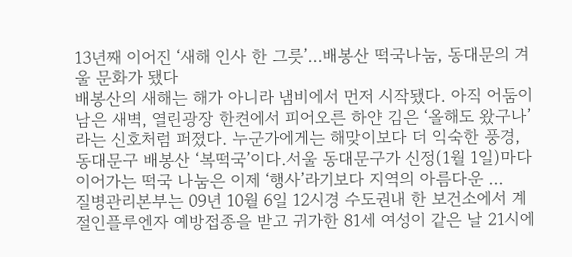13년째 이어진 ‘새해 인사 한 그릇’…배봉산 떡국나눔, 동대문의 겨울 문화가 됐다
배봉산의 새해는 해가 아니라 냄비에서 먼저 시작됐다. 아직 어둠이 남은 새벽, 열린광장 한켠에서 피어오른 하얀 김은 ‘올해도 왔구나’라는 신호처럼 퍼졌다. 누군가에게는 해맞이보다 더 익숙한 풍경, 동대문구 배봉산 ‘복떡국’이다.서울 동대문구가 신정(1월 1일)마다 이어가는 떡국 나눔은 이제 ‘행사’라기보다 지역의 아름다운 ...
질병관리본부는 09년 10월 6일 12시경 수도권내 한 보건소에서 계절인플루엔자 예방접종을 받고 귀가한 81세 여성이 같은 날 21시에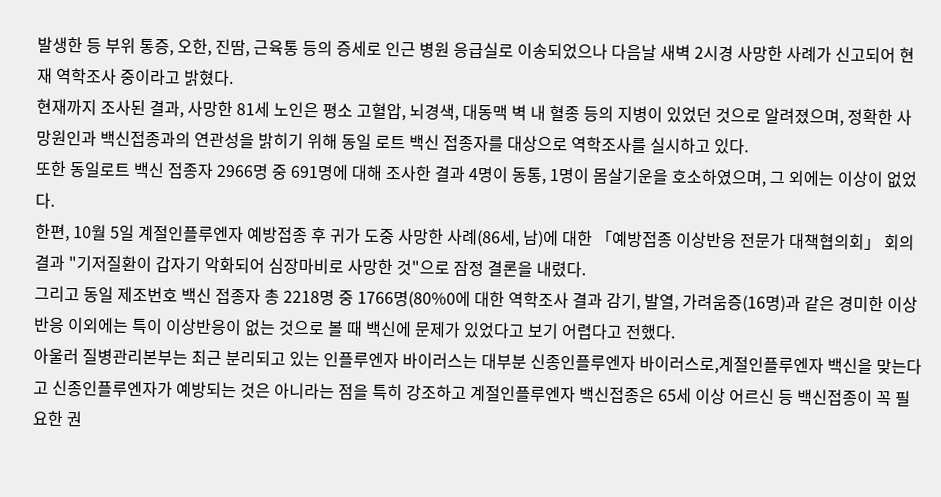발생한 등 부위 통증, 오한, 진땀, 근육통 등의 증세로 인근 병원 응급실로 이송되었으나 다음날 새벽 2시경 사망한 사례가 신고되어 현재 역학조사 중이라고 밝혔다.
현재까지 조사된 결과, 사망한 81세 노인은 평소 고혈압, 뇌경색, 대동맥 벽 내 혈종 등의 지병이 있었던 것으로 알려졌으며, 정확한 사망원인과 백신접종과의 연관성을 밝히기 위해 동일 로트 백신 접종자를 대상으로 역학조사를 실시하고 있다.
또한 동일로트 백신 접종자 2966명 중 691명에 대해 조사한 결과 4명이 동통, 1명이 몸살기운을 호소하였으며, 그 외에는 이상이 없었다.
한편, 10월 5일 계절인플루엔자 예방접종 후 귀가 도중 사망한 사례(86세, 남)에 대한 「예방접종 이상반응 전문가 대책협의회」 회의 결과 "기저질환이 갑자기 악화되어 심장마비로 사망한 것"으로 잠정 결론을 내렸다.
그리고 동일 제조번호 백신 접종자 총 2218명 중 1766명(80%0에 대한 역학조사 결과 감기, 발열, 가려움증(16명)과 같은 경미한 이상반응 이외에는 특이 이상반응이 없는 것으로 볼 때 백신에 문제가 있었다고 보기 어렵다고 전했다.
아울러 질병관리본부는 최근 분리되고 있는 인플루엔자 바이러스는 대부분 신종인플루엔자 바이러스로,계절인플루엔자 백신을 맞는다고 신종인플루엔자가 예방되는 것은 아니라는 점을 특히 강조하고 계절인플루엔자 백신접종은 65세 이상 어르신 등 백신접종이 꼭 필요한 권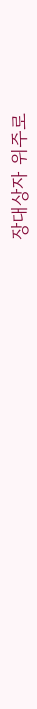장대상자 위주로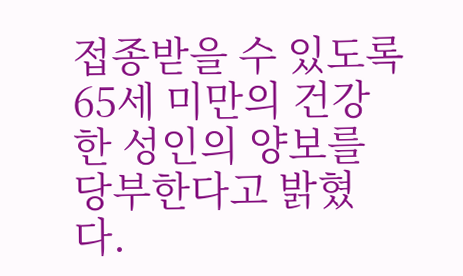접종받을 수 있도록 65세 미만의 건강한 성인의 양보를 당부한다고 밝혔다.